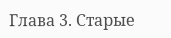Глава 3. Старые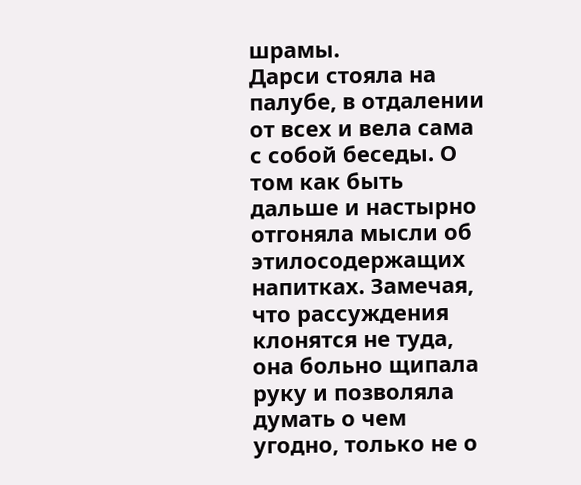шрамы.
Дарси стояла на палубе, в отдалении от всех и вела сама с собой беседы. О том как быть дальше и настырно отгоняла мысли об этилосодержащих напитках. Замечая, что рассуждения клонятся не туда, она больно щипала руку и позволяла думать о чем угодно, только не о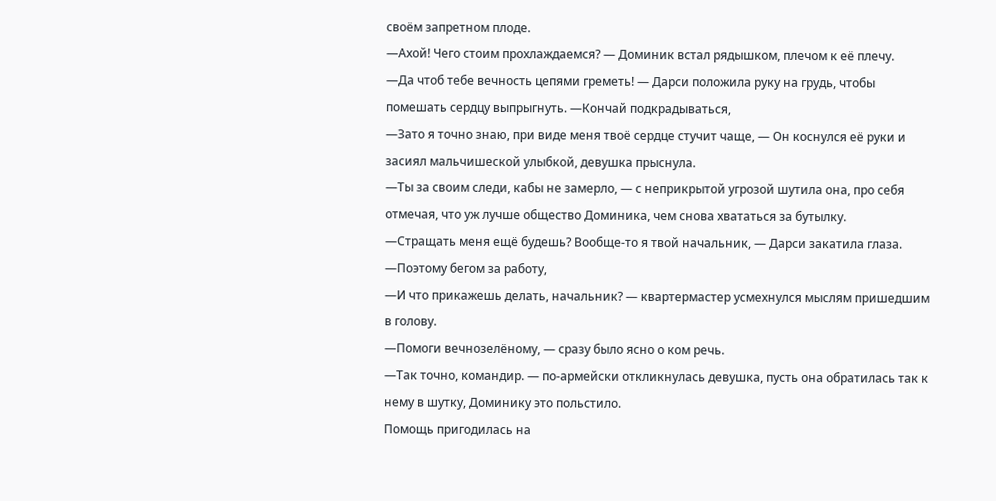своём запретном плоде.
—Ахой! Чего стоим прохлаждаемся? — Доминик встал рядышком, плечом к её плечу.
—Да чтоб тебе вечность цепями греметь! — Дарси положила руку на грудь, чтобы помешать сердцу выпрыгнуть. —Кончай подкрадываться,
—Зато я точно знаю, при виде меня твоё сердце стучит чаще, — Он коснулся её руки и засиял мальчишеской улыбкой, девушка прыснула.
—Ты за своим следи, кабы не замерло, — с неприкрытой угрозой шутила она, про себя отмечая, что уж лучше общество Доминика, чем снова хвататься за бутылку.
—Стращать меня ещё будешь? Вообще-то я твой начальник, — Дарси закатила глаза. —Поэтому бегом за работу,
—И что прикажешь делать, начальник? — квартермастер усмехнулся мыслям пришедшим в голову.
—Помоги вечнозелёному, — сразу было ясно о ком речь.
—Так точно, командир. — по-армейски откликнулась девушка, пусть она обратилась так к нему в шутку, Доминику это польстило.
Помощь пригодилась на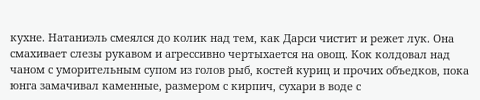кухне. Натаниэль смеялся до колик над тем, как Дарси чистит и режет лук. Она смахивает слезы рукавом и агрессивно чертыхается на овощ. Кок колдовал над чаном с уморительным супом из голов рыб, костей куриц и прочих объедков, пока юнга замачивал каменные, размером с кирпич, сухари в воде с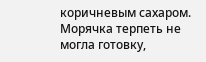коричневым сахаром.
Морячка терпеть не могла готовку,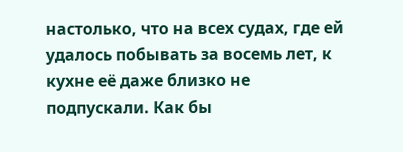настолько, что на всех судах, где ей удалось побывать за восемь лет, к кухне её даже близко не подпускали. Как бы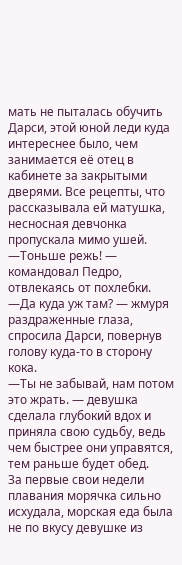мать не пыталась обучить Дарси, этой юной леди куда интереснее было, чем занимается её отец в кабинете за закрытыми дверями. Все рецепты, что рассказывала ей матушка, несносная девчонка пропускала мимо ушей.
—Тоньше режь! — командовал Педро, отвлекаясь от похлебки.
—Да куда уж там? — жмуря раздраженные глаза, спросила Дарси, повернув голову куда-то в сторону кока.
—Ты не забывай, нам потом это жрать. — девушка сделала глубокий вдох и приняла свою судьбу, ведь чем быстрее они управятся, тем раньше будет обед.
За первые свои недели плавания морячка сильно исхудала, морская еда была не по вкусу девушке из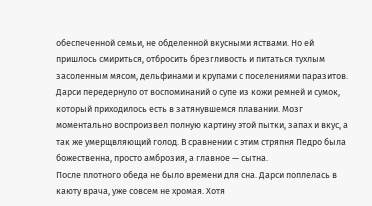обеспеченной семьи, не обделенной вкусными яствами. Но ей пришлось смириться, отбросить брезгливость и питаться тухлым засоленным мясом, дельфинами и крупами с поселениями паразитов. Дарси передернуло от воспоминаний о супе из кожи ремней и сумок, который приходилось есть в затянувшемся плавании. Мозг моментально воспроизвел полную картину этой пытки, запах и вкус, а так же умерщвляющий голод. В сравнении с этим стряпня Педро была божественна, просто амброзия, а главное — сытна.
После плотного обеда не было времени для сна. Дарси поплелась в каюту врача, уже совсем не хромая. Хотя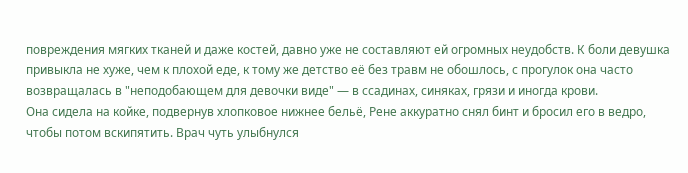повреждения мягких тканей и даже костей, давно уже не составляют ей огромных неудобств. К боли девушка привыкла не хуже, чем к плохой еде, к тому же детство её без травм не обошлось, с прогулок она часто возвращалась в "неподобающем для девочки виде" — в ссадинах, синяках, грязи и иногда крови.
Она сидела на койке, подвернув хлопковое нижнее бельё, Рене аккуратно снял бинт и бросил его в ведро, чтобы потом вскипятить. Врач чуть улыбнулся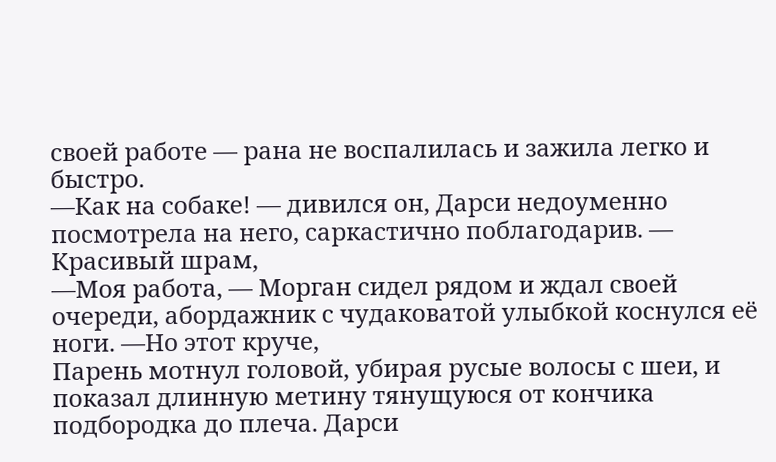своей работе — рана не воспалилась и зажила легко и быстро.
—Как на собаке! — дивился он, Дарси недоуменно посмотрела на него, саркастично поблагодарив. — Красивый шрам,
—Моя работа, — Морган сидел рядом и ждал своей очереди, абордажник с чудаковатой улыбкой коснулся её ноги. —Но этот круче,
Парень мотнул головой, убирая русые волосы с шеи, и показал длинную метину тянущуюся от кончика подбородка до плеча. Дарси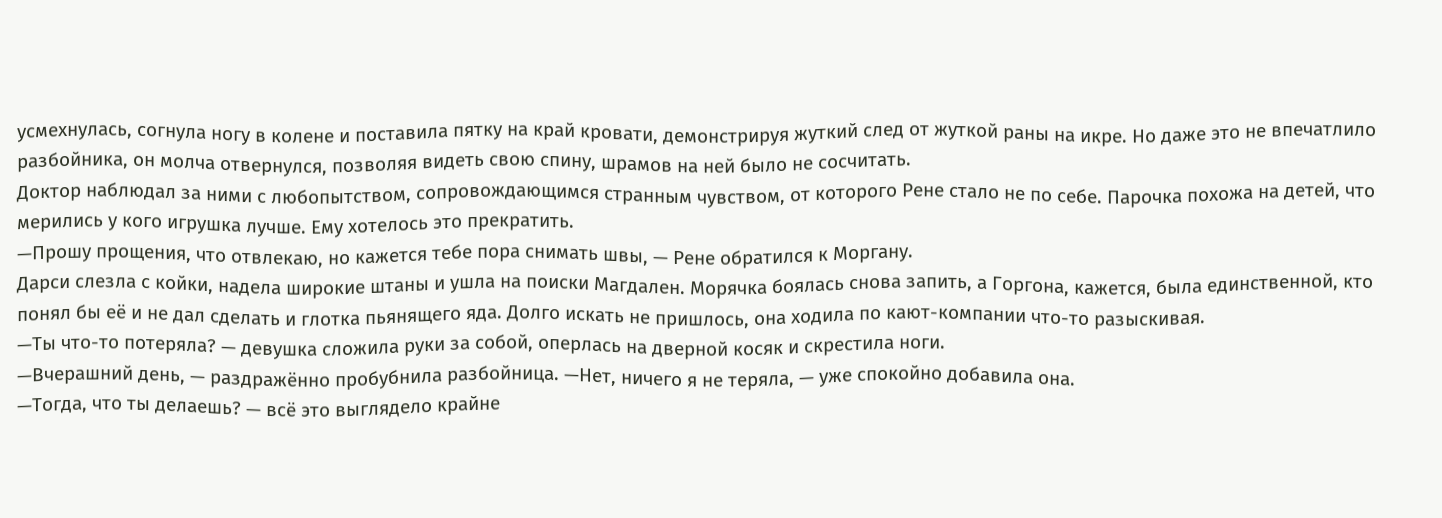усмехнулась, согнула ногу в колене и поставила пятку на край кровати, демонстрируя жуткий след от жуткой раны на икре. Но даже это не впечатлило разбойника, он молча отвернулся, позволяя видеть свою спину, шрамов на ней было не сосчитать.
Доктор наблюдал за ними с любопытством, сопровождающимся странным чувством, от которого Рене стало не по себе. Парочка похожа на детей, что мерились у кого игрушка лучше. Ему хотелось это прекратить.
—Прошу прощения, что отвлекаю, но кажется тебе пора снимать швы, — Рене обратился к Моргану.
Дарси слезла с койки, надела широкие штаны и ушла на поиски Магдален. Морячка боялась снова запить, а Горгона, кажется, была единственной, кто понял бы её и не дал сделать и глотка пьянящего яда. Долго искать не пришлось, она ходила по кают-компании что-то разыскивая.
—Ты что-то потеряла? — девушка сложила руки за собой, оперлась на дверной косяк и скрестила ноги.
—Вчерашний день, — раздражённо пробубнила разбойница. —Нет, ничего я не теряла, — уже спокойно добавила она.
—Тогда, что ты делаешь? — всё это выглядело крайне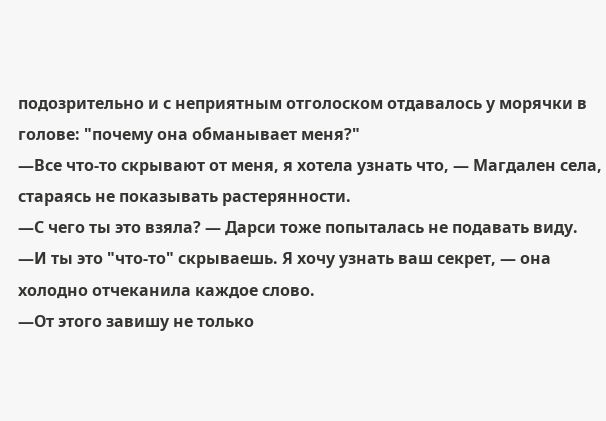подозрительно и с неприятным отголоском отдавалось у морячки в голове: "почему она обманывает меня?"
—Все что-то скрывают от меня, я хотела узнать что, — Магдален села, стараясь не показывать растерянности.
—С чего ты это взяла? — Дарси тоже попыталась не подавать виду.
—И ты это "что-то" скрываешь. Я хочу узнать ваш секрет, — она холодно отчеканила каждое слово.
—От этого завишу не только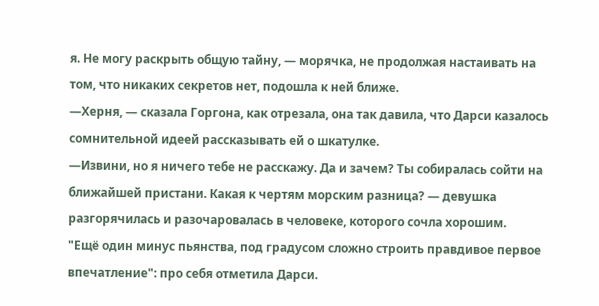я. Не могу раскрыть общую тайну, — морячка, не продолжая настаивать на том, что никаких секретов нет, подошла к ней ближе.
—Херня, — сказала Горгона, как отрезала, она так давила, что Дарси казалось сомнительной идеей рассказывать ей о шкатулке.
—Извини, но я ничего тебе не расскажу. Да и зачем? Ты собиралась сойти на ближайшей пристани. Какая к чертям морским разница? — девушка разгорячилась и разочаровалась в человеке, которого сочла хорошим.
"Ещё один минус пьянства, под градусом сложно строить правдивое первое впечатление": про себя отметила Дарси.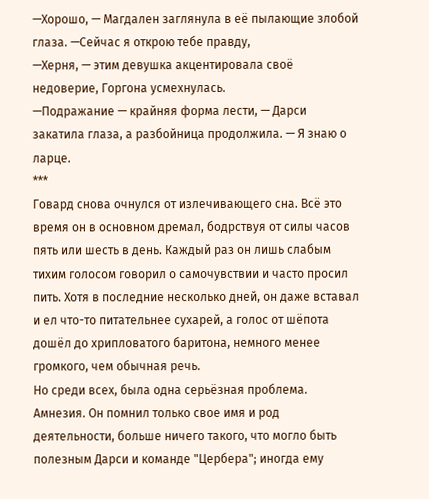—Хорошо, — Магдален заглянула в её пылающие злобой глаза. —Сейчас я открою тебе правду,
—Херня, — этим девушка акцентировала своё недоверие, Горгона усмехнулась.
—Подражание — крайняя форма лести, — Дарси закатила глаза, а разбойница продолжила. — Я знаю о ларце.
***
Говард снова очнулся от излечивающего сна. Всё это время он в основном дремал, бодрствуя от силы часов пять или шесть в день. Каждый раз он лишь слабым тихим голосом говорил о самочувствии и часто просил пить. Хотя в последние несколько дней, он даже вставал и ел что-то питательнее сухарей, а голос от шёпота дошёл до хрипловатого баритона, немного менее громкого, чем обычная речь.
Но среди всех, была одна серьёзная проблема. Амнезия. Он помнил только свое имя и род деятельности, больше ничего такого, что могло быть полезным Дарси и команде "Цербера"; иногда ему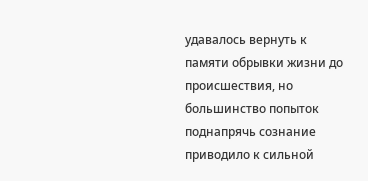удавалось вернуть к памяти обрывки жизни до происшествия, но большинство попыток поднапрячь сознание приводило к сильной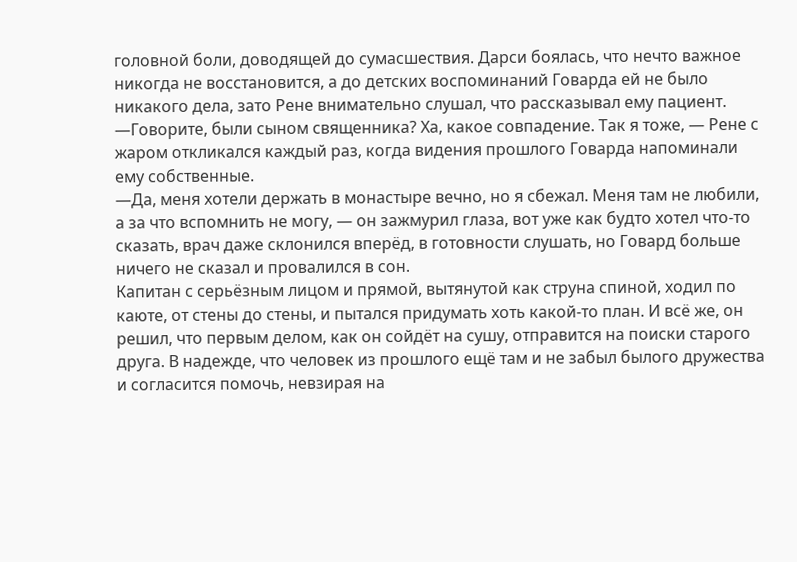головной боли, доводящей до сумасшествия. Дарси боялась, что нечто важное никогда не восстановится, а до детских воспоминаний Говарда ей не было никакого дела, зато Рене внимательно слушал, что рассказывал ему пациент.
—Говорите, были сыном священника? Ха, какое совпадение. Так я тоже, — Рене с жаром откликался каждый раз, когда видения прошлого Говарда напоминали ему собственные.
—Да, меня хотели держать в монастыре вечно, но я сбежал. Меня там не любили, а за что вспомнить не могу, — он зажмурил глаза, вот уже как будто хотел что-то сказать, врач даже склонился вперёд, в готовности слушать, но Говард больше ничего не сказал и провалился в сон.
Капитан с серьёзным лицом и прямой, вытянутой как струна спиной, ходил по каюте, от стены до стены, и пытался придумать хоть какой-то план. И всё же, он решил, что первым делом, как он сойдёт на сушу, отправится на поиски старого друга. В надежде, что человек из прошлого ещё там и не забыл былого дружества и согласится помочь, невзирая на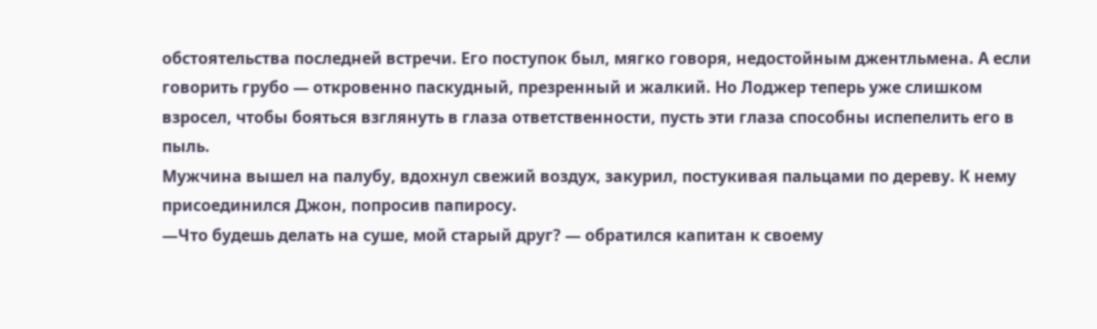обстоятельства последней встречи. Его поступок был, мягко говоря, недостойным джентльмена. А если говорить грубо — откровенно паскудный, презренный и жалкий. Но Лоджер теперь уже слишком взросел, чтобы бояться взглянуть в глаза ответственности, пусть эти глаза способны испепелить его в пыль.
Мужчина вышел на палубу, вдохнул свежий воздух, закурил, постукивая пальцами по дереву. К нему присоединился Джон, попросив папиросу.
—Что будешь делать на суше, мой старый друг? — обратился капитан к своему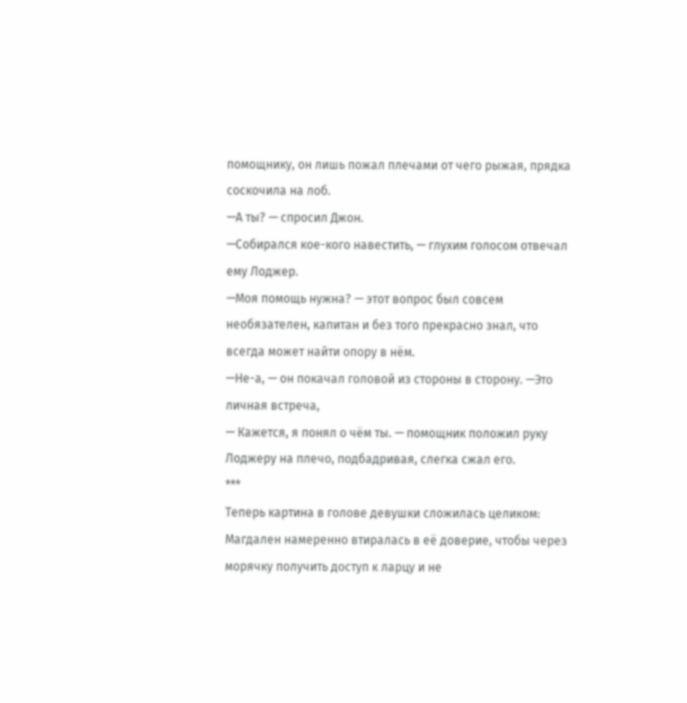помощнику, он лишь пожал плечами от чего рыжая, прядка соскочила на лоб.
—А ты? — спросил Джон.
—Собирался кое-кого навестить, — глухим голосом отвечал ему Лоджер.
—Моя помощь нужна? — этот вопрос был совсем необязателен, капитан и без того прекрасно знал, что всегда может найти опору в нём.
—Не-а, — он покачал головой из стороны в сторону. —Это личная встреча,
— Кажется, я понял о чём ты. — помощник положил руку Лоджеру на плечо, подбадривая, слегка сжал его.
***
Теперь картина в голове девушки сложилась целиком: Магдален намеренно втиралась в её доверие, чтобы через морячку получить доступ к ларцу и не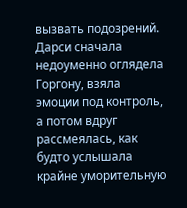вызвать подозрений.
Дарси сначала недоуменно оглядела Горгону, взяла эмоции под контроль, а потом вдруг рассмеялась, как будто услышала крайне уморительную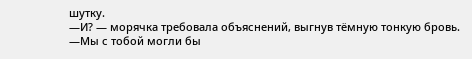шутку.
—И? — морячка требовала объяснений, выгнув тёмную тонкую бровь.
—Мы с тобой могли бы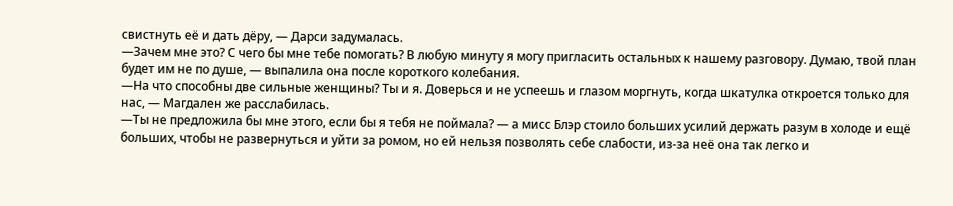свистнуть её и дать дёру, — Дарси задумалась.
—Зачем мне это? С чего бы мне тебе помогать? В любую минуту я могу пригласить остальных к нашему разговору. Думаю, твой план будет им не по душе, — выпалила она после короткого колебания.
—На что способны две сильные женщины? Ты и я. Доверься и не успеешь и глазом моргнуть, когда шкатулка откроется только для нас, — Магдален же расслабилась.
—Ты не предложила бы мне этого, если бы я тебя не поймала? — а мисс Блэр стоило больших усилий держать разум в холоде и ещё больших, чтобы не развернуться и уйти за ромом, но ей нельзя позволять себе слабости, из-за неё она так легко и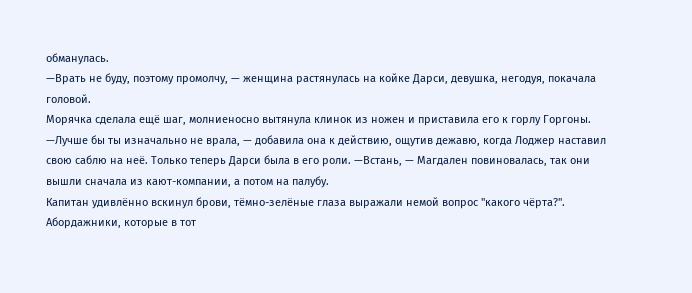обманулась.
—Врать не буду, поэтому промолчу, — женщина растянулась на койке Дарси, девушка, негодуя, покачала головой.
Морячка сделала ещё шаг, молниеносно вытянула клинок из ножен и приставила его к горлу Горгоны.
—Лучше бы ты изначально не врала, — добавила она к действию, ощутив дежавю, когда Лоджер наставил свою саблю на неё. Только теперь Дарси была в его роли. —Встань, — Магдален повиновалась, так они вышли сначала из кают-компании, а потом на палубу.
Капитан удивлённо вскинул брови, тёмно-зелёные глаза выражали немой вопрос "какого чёрта?". Абордажники, которые в тот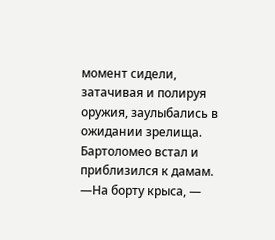момент сидели, затачивая и полируя оружия, заулыбались в ожидании зрелища. Бартоломео встал и приблизился к дамам.
—На борту крыса, —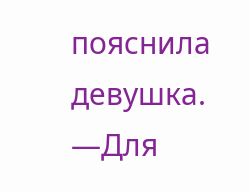пояснила девушка.
—Для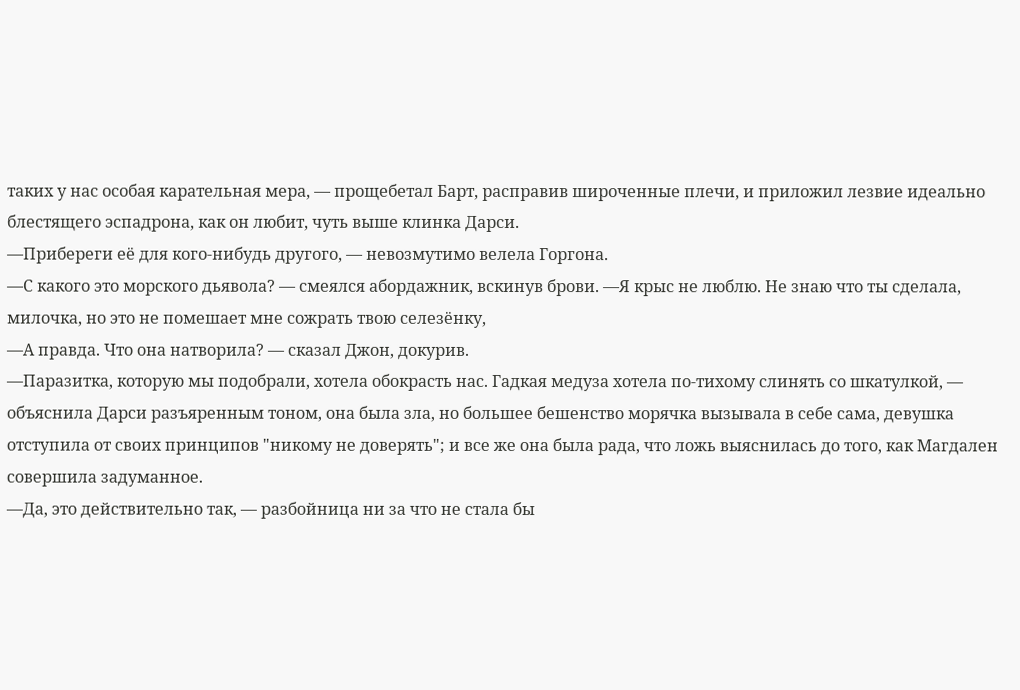таких у нас особая карательная мера, — прощебетал Барт, расправив широченные плечи, и приложил лезвие идеально блестящего эспадрона, как он любит, чуть выше клинка Дарси.
—Прибереги её для кого-нибудь другого, — невозмутимо велела Горгона.
—С какого это морского дьявола? — смеялся абордажник, вскинув брови. —Я крыс не люблю. Не знаю что ты сделала, милочка, но это не помешает мне сожрать твою селезёнку,
—А правда. Что она натворила? — сказал Джон, докурив.
—Паразитка, которую мы подобрали, хотела обокрасть нас. Гадкая медуза хотела по-тихому слинять со шкатулкой, — объяснила Дарси разъяренным тоном, она была зла, но большее бешенство морячка вызывала в себе сама, девушка отступила от своих принципов "никому не доверять"; и все же она была рада, что ложь выяснилась до того, как Магдален совершила задуманное.
—Да, это действительно так, — разбойница ни за что не стала бы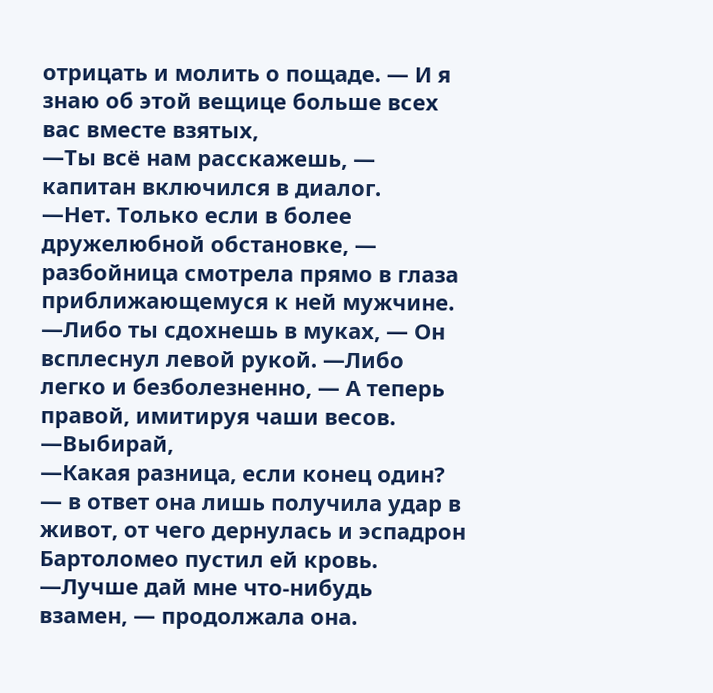отрицать и молить о пощаде. — И я знаю об этой вещице больше всех вас вместе взятых,
—Ты всё нам расскажешь, — капитан включился в диалог.
—Нет. Только если в более дружелюбной обстановке, — разбойница смотрела прямо в глаза приближающемуся к ней мужчине.
—Либо ты сдохнешь в муках, — Он всплеснул левой рукой. —Либо легко и безболезненно, — А теперь правой, имитируя чаши весов. —Выбирай,
—Какая разница, если конец один? — в ответ она лишь получила удар в живот, от чего дернулась и эспадрон Бартоломео пустил ей кровь.
—Лучше дай мне что-нибудь взамен, — продолжала она.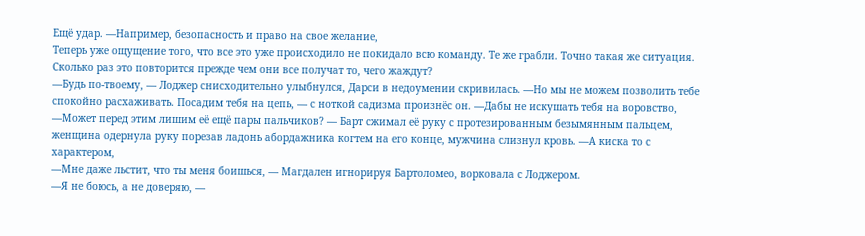Ещё удар. —Например, безопасность и право на свое желание,
Теперь уже ощущение того, что все это уже происходило не покидало всю команду. Те же грабли. Точно такая же ситуация. Сколько раз это повторится прежде чем они все получат то, чего жаждут?
—Будь по-твоему, — Лоджер снисходительно улыбнулся, Дарси в недоумении скривилась. —Но мы не можем позволить тебе спокойно расхаживать. Посадим тебя на цепь, — с ноткой садизма произнёс он. —Дабы не искушать тебя на воровство,
—Может перед этим лишим её ещё пары пальчиков? — Барт сжимал её руку с протезированным безымянным пальцем, женщина одернула руку порезав ладонь абордажника когтем на его конце, мужчина слизнул кровь. —А киска то с характером,
—Мне даже льстит, что ты меня боишься, — Магдален игнорируя Бартоломео, ворковала с Лоджером.
—Я не боюсь, а не доверяю, —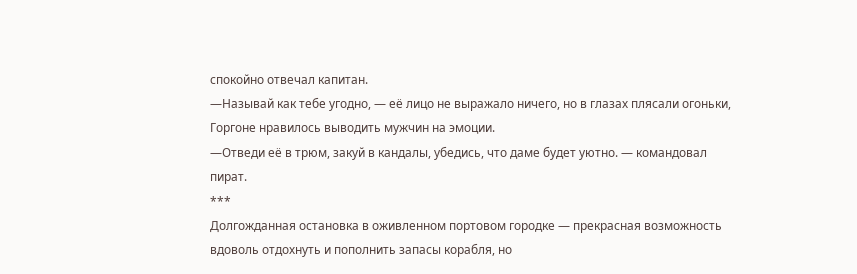спокойно отвечал капитан.
—Называй как тебе угодно, — её лицо не выражало ничего, но в глазах плясали огоньки, Горгоне нравилось выводить мужчин на эмоции.
—Отведи её в трюм, закуй в кандалы, убедись, что даме будет уютно. — командовал пират.
***
Долгожданная остановка в оживленном портовом городке — прекрасная возможность вдоволь отдохнуть и пополнить запасы корабля, но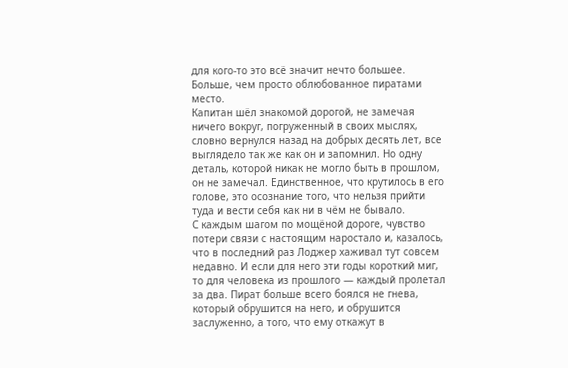для кого-то это всё значит нечто большее. Больше, чем просто облюбованное пиратами место.
Капитан шёл знакомой дорогой, не замечая ничего вокруг, погруженный в своих мыслях, словно вернулся назад на добрых десять лет, все выглядело так же как он и запомнил. Но одну деталь, которой никак не могло быть в прошлом, он не замечал. Единственное, что крутилось в его голове, это осознание того, что нельзя прийти туда и вести себя как ни в чём не бывало.
С каждым шагом по мощёной дороге, чувство потери связи с настоящим наростало и, казалось, что в последний раз Лоджер хаживал тут совсем недавно. И если для него эти годы короткий миг, то для человека из прошлого — каждый пролетал за два. Пират больше всего боялся не гнева, который обрушится на него, и обрушится заслуженно, а того, что ему откажут в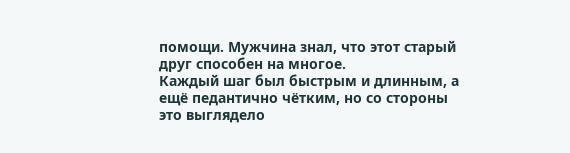помощи. Мужчина знал, что этот старый друг способен на многое.
Каждый шаг был быстрым и длинным, а ещё педантично чётким, но со стороны это выглядело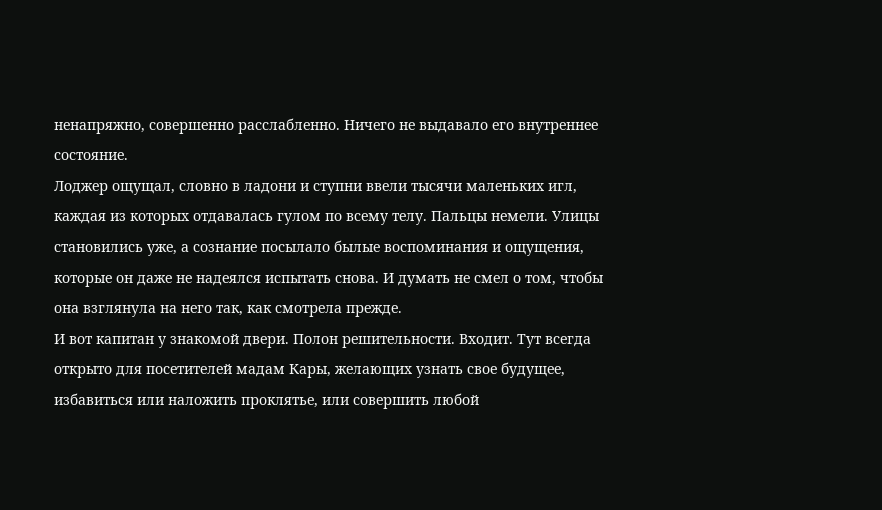ненапряжно, совершенно расслабленно. Ничего не выдавало его внутреннее состояние.
Лоджер ощущал, словно в ладони и ступни ввели тысячи маленьких игл, каждая из которых отдавалась гулом по всему телу. Пальцы немели. Улицы становились уже, а сознание посылало былые воспоминания и ощущения, которые он даже не надеялся испытать снова. И думать не смел о том, чтобы она взглянула на него так, как смотрела прежде.
И вот капитан у знакомой двери. Полон решительности. Входит. Тут всегда открыто для посетителей мадам Кары, желающих узнать свое будущее, избавиться или наложить проклятье, или совершить любой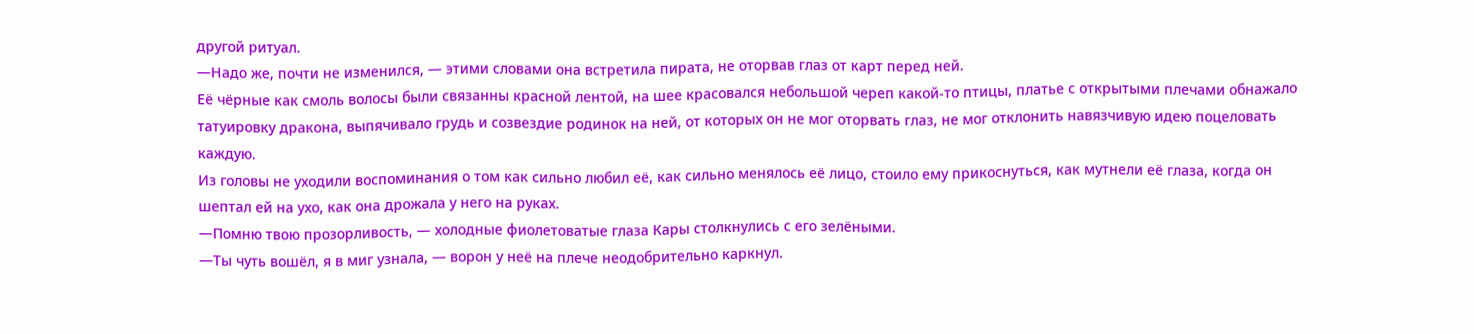другой ритуал.
—Надо же, почти не изменился, — этими словами она встретила пирата, не оторвав глаз от карт перед ней.
Её чёрные как смоль волосы были связанны красной лентой, на шее красовался небольшой череп какой-то птицы, платье с открытыми плечами обнажало татуировку дракона, выпячивало грудь и созвездие родинок на ней, от которых он не мог оторвать глаз, не мог отклонить навязчивую идею поцеловать каждую.
Из головы не уходили воспоминания о том как сильно любил её, как сильно менялось её лицо, стоило ему прикоснуться, как мутнели её глаза, когда он шептал ей на ухо, как она дрожала у него на руках.
—Помню твою прозорливость, — холодные фиолетоватые глаза Кары столкнулись с его зелёными.
—Ты чуть вошёл, я в миг узнала, — ворон у неё на плече неодобрительно каркнул.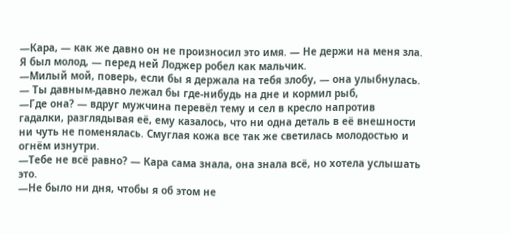—Кара, — как же давно он не произносил это имя. — Не держи на меня зла. Я был молод, — перед ней Лоджер робел как мальчик.
—Милый мой, поверь, если бы я держала на тебя злобу, — она улыбнулась. — Ты давным-давно лежал бы где-нибудь на дне и кормил рыб,
—Где она? — вдруг мужчина перевёл тему и сел в кресло напротив гадалки, разглядывая её, ему казалось, что ни одна деталь в её внешности ни чуть не поменялась. Смуглая кожа все так же светилась молодостью и огнём изнутри.
—Тебе не всё равно? — Кара сама знала, она знала всё, но хотела услышать это.
—Не было ни дня, чтобы я об этом не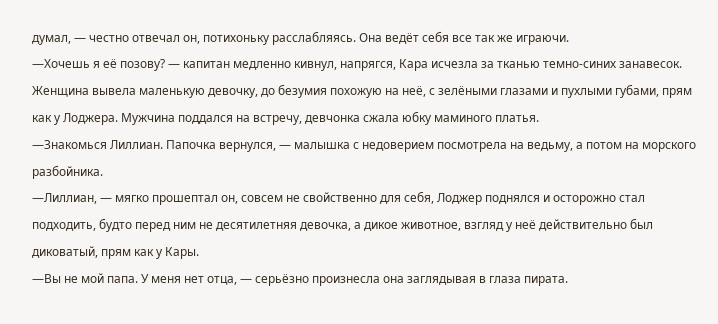думал, — честно отвечал он, потихоньку расслабляясь. Она ведёт себя все так же играючи.
—Хочешь я её позову? — капитан медленно кивнул, напрягся, Кара исчезла за тканью темно-синих занавесок.
Женщина вывела маленькую девочку, до безумия похожую на неё, с зелёными глазами и пухлыми губами, прям как у Лоджера. Мужчина поддался на встречу, девчонка сжала юбку маминого платья.
—Знакомься Лиллиан. Папочка вернулся, — малышка с недоверием посмотрела на ведьму, а потом на морского разбойника.
—Лиллиан, — мягко прошептал он, совсем не свойственно для себя, Лоджер поднялся и осторожно стал подходить, будто перед ним не десятилетняя девочка, а дикое животное, взгляд у неё действительно был диковатый, прям как у Кары.
—Вы не мой папа. У меня нет отца, — серьёзно произнесла она заглядывая в глаза пирата.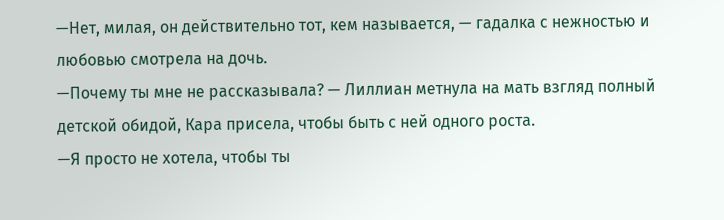—Нет, милая, он действительно тот, кем называется, — гадалка с нежностью и любовью смотрела на дочь.
—Почему ты мне не рассказывала? — Лиллиан метнула на мать взгляд полный детской обидой, Кара присела, чтобы быть с ней одного роста.
—Я просто не хотела, чтобы ты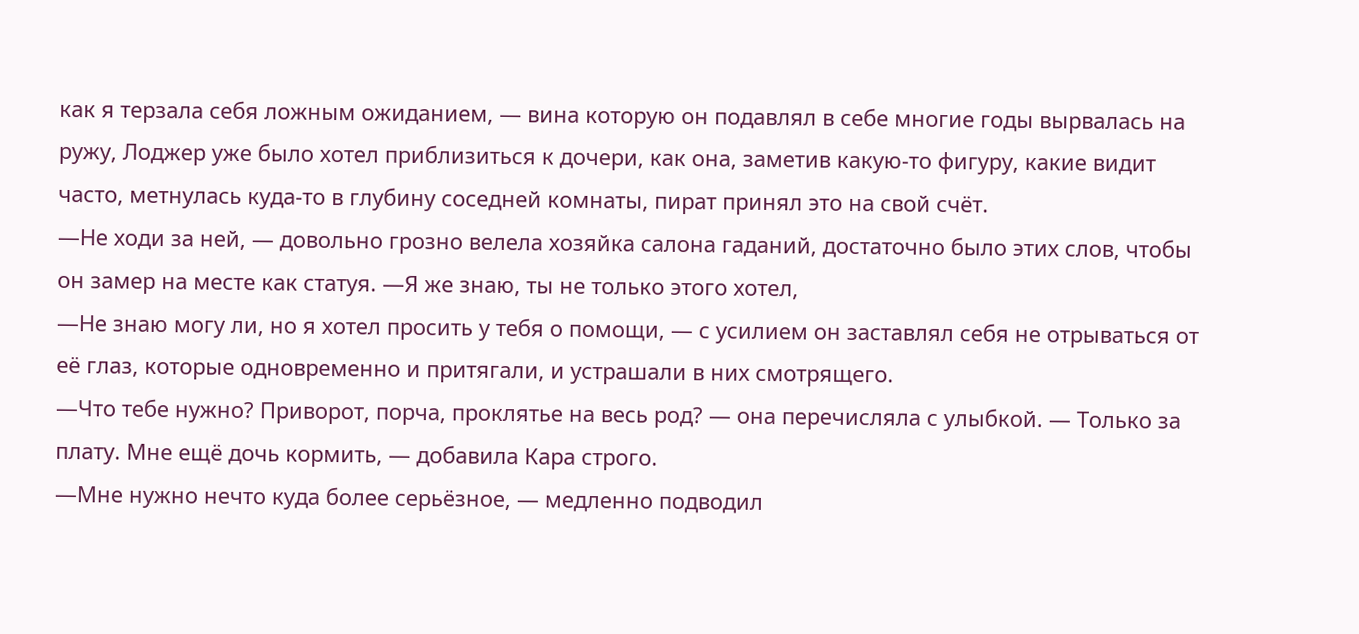как я терзала себя ложным ожиданием, — вина которую он подавлял в себе многие годы вырвалась на ружу, Лоджер уже было хотел приблизиться к дочери, как она, заметив какую-то фигуру, какие видит часто, метнулась куда-то в глубину соседней комнаты, пират принял это на свой счёт.
—Не ходи за ней, — довольно грозно велела хозяйка салона гаданий, достаточно было этих слов, чтобы он замер на месте как статуя. —Я же знаю, ты не только этого хотел,
—Не знаю могу ли, но я хотел просить у тебя о помощи, — с усилием он заставлял себя не отрываться от её глаз, которые одновременно и притягали, и устрашали в них смотрящего.
—Что тебе нужно? Приворот, порча, проклятье на весь род? — она перечисляла с улыбкой. — Только за плату. Мне ещё дочь кормить, — добавила Кара строго.
—Мне нужно нечто куда более серьёзное, — медленно подводил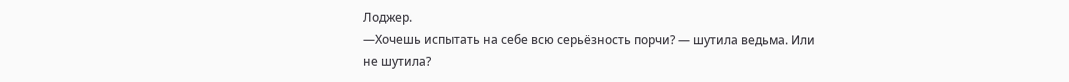Лоджер.
—Хочешь испытать на себе всю серьёзность порчи? — шутила ведьма. Или не шутила?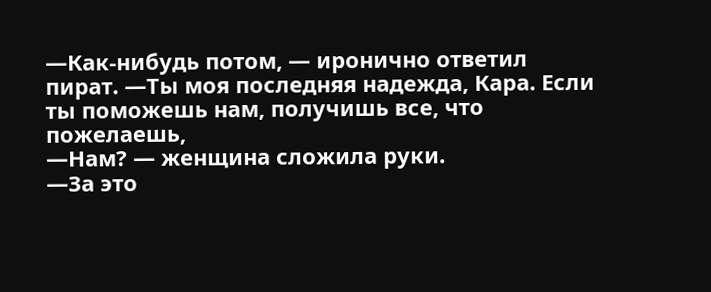—Как-нибудь потом, — иронично ответил пират. —Ты моя последняя надежда, Кара. Если ты поможешь нам, получишь все, что пожелаешь,
—Нам? — женщина сложила руки.
—За это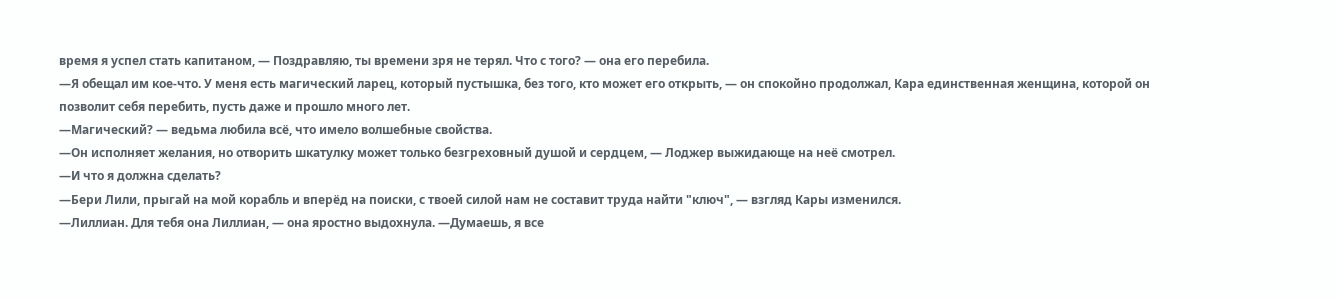время я успел стать капитаном, — Поздравляю, ты времени зря не терял. Что с того? — она его перебила.
—Я обещал им кое-что. У меня есть магический ларец, который пустышка, без того, кто может его открыть, — он спокойно продолжал, Кара единственная женщина, которой он позволит себя перебить, пусть даже и прошло много лет.
—Магический? — ведьма любила всё, что имело волшебные свойства.
—Он исполняет желания, но отворить шкатулку может только безгреховный душой и сердцем, — Лоджер выжидающе на неё смотрел.
—И что я должна сделать?
—Бери Лили, прыгай на мой корабль и вперёд на поиски, с твоей силой нам не составит труда найти "ключ", — взгляд Кары изменился.
—Лиллиан. Для тебя она Лиллиан, — она яростно выдохнула. —Думаешь, я все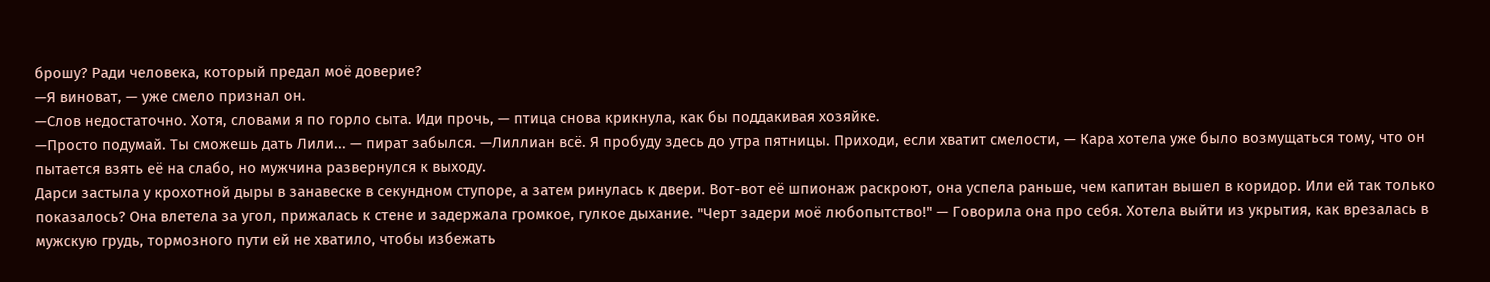брошу? Ради человека, который предал моё доверие?
—Я виноват, — уже смело признал он.
—Слов недостаточно. Хотя, словами я по горло сыта. Иди прочь, — птица снова крикнула, как бы поддакивая хозяйке.
—Просто подумай. Ты сможешь дать Лили... — пират забылся. —Лиллиан всё. Я пробуду здесь до утра пятницы. Приходи, если хватит смелости, — Кара хотела уже было возмущаться тому, что он пытается взять её на слабо, но мужчина развернулся к выходу.
Дарси застыла у крохотной дыры в занавеске в секундном ступоре, а затем ринулась к двери. Вот-вот её шпионаж раскроют, она успела раньше, чем капитан вышел в коридор. Или ей так только показалось? Она влетела за угол, прижалась к стене и задержала громкое, гулкое дыхание. "Черт задери моё любопытство!" — Говорила она про себя. Хотела выйти из укрытия, как врезалась в мужскую грудь, тормозного пути ей не хватило, чтобы избежать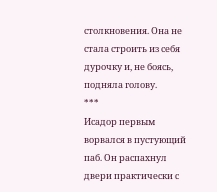столкновения. Она не стала строить из себя дурочку и, не боясь, подняла голову.
***
Исадор первым ворвался в пустующий паб. Он распахнул двери практически с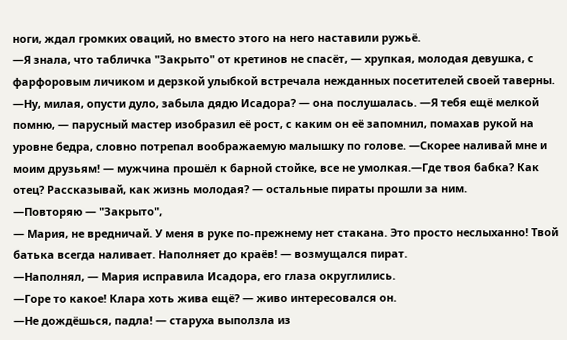ноги, ждал громких оваций, но вместо этого на него наставили ружьё.
—Я знала, что табличка "Закрыто" от кретинов не спасёт, — хрупкая, молодая девушка, с фарфоровым личиком и дерзкой улыбкой встречала нежданных посетителей своей таверны.
—Ну, милая, опусти дуло, забыла дядю Исадора? — она послушалась. —Я тебя ещё мелкой помню, — парусный мастер изобразил её рост, с каким он её запомнил, помахав рукой на уровне бедра, словно потрепал воображаемую малышку по голове. —Скорее наливай мне и моим друзьям! — мужчина прошёл к барной стойке, все не умолкая.—Где твоя бабка? Как отец? Рассказывай, как жизнь молодая? — остальные пираты прошли за ним.
—Повторяю — "Закрыто",
— Мария, не вредничай. У меня в руке по-прежнему нет стакана. Это просто неслыханно! Твой батька всегда наливает. Наполняет до краёв! — возмущался пират.
—Наполнял, — Мария исправила Исадора, его глаза округлились.
—Горе то какое! Клара хоть жива ещё? — живо интересовался он.
—Не дождёшься, падла! — старуха выползла из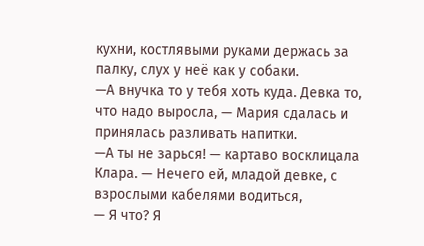кухни, костлявыми руками держась за палку, слух у неё как у собаки.
—А внучка то у тебя хоть куда. Девка то, что надо выросла, — Мария сдалась и принялась разливать напитки.
—А ты не зарься! — картаво восклицала Клара. — Нечего ей, младой девке, с взрослыми кабелями водиться,
— Я что? Я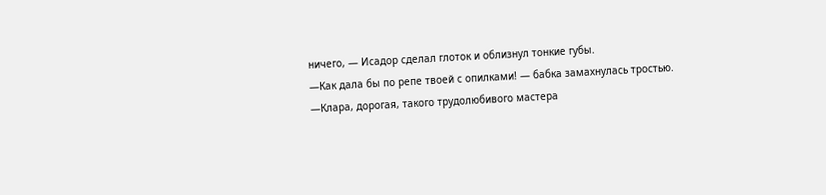ничего, — Исадор сделал глоток и облизнул тонкие губы.
—Как дала бы по репе твоей с опилками! — бабка замахнулась тростью.
—Клара, дорогая, такого трудолюбивого мастера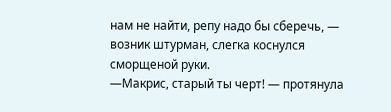нам не найти, репу надо бы сберечь, — возник штурман, слегка коснулся сморщеной руки.
—Макрис, старый ты черт! — протянула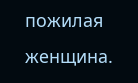пожилая женщина.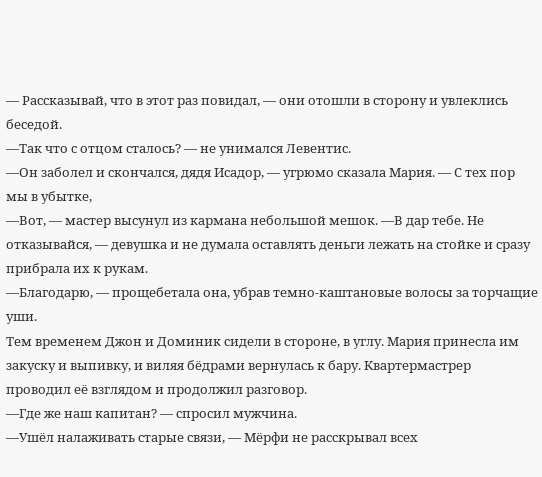— Рассказывай, что в этот раз повидал, — они отошли в сторону и увлеклись беседой.
—Так что с отцом сталось? — не унимался Левентис.
—Он заболел и скончался, дядя Исадор, — угрюмо сказала Мария. — С тех пор мы в убытке,
—Вот, — мастер высунул из кармана небольшой мешок. —В дар тебе. Не отказывайся, — девушка и не думала оставлять деньги лежать на стойке и сразу прибрала их к рукам.
—Благодарю, — прощебетала она, убрав темно-каштановые волосы за торчащие уши.
Тем временем Джон и Доминик сидели в стороне, в углу. Мария принесла им закуску и выпивку, и виляя бёдрами вернулась к бару. Квартермастрер проводил её взглядом и продолжил разговор.
—Где же наш капитан? — спросил мужчина.
—Ушёл налаживать старые связи, — Мёрфи не расскрывал всех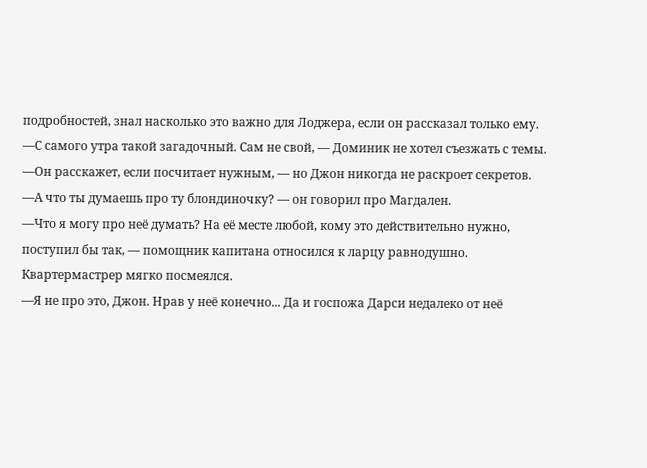подробностей, знал насколько это важно для Лоджера, если он рассказал только ему.
—С самого утра такой загадочный. Сам не свой, — Доминик не хотел съезжать с темы.
—Он расскажет, если посчитает нужным, — но Джон никогда не раскроет секретов.
—А что ты думаешь про ту блондиночку? — он говорил про Магдален.
—Что я могу про неё думать? На её месте любой, кому это действительно нужно, поступил бы так, — помощник капитана относился к ларцу равнодушно. Квартермастрер мягко посмеялся.
—Я не про это, Джон. Нрав у неё конечно... Да и госпожа Дарси недалеко от неё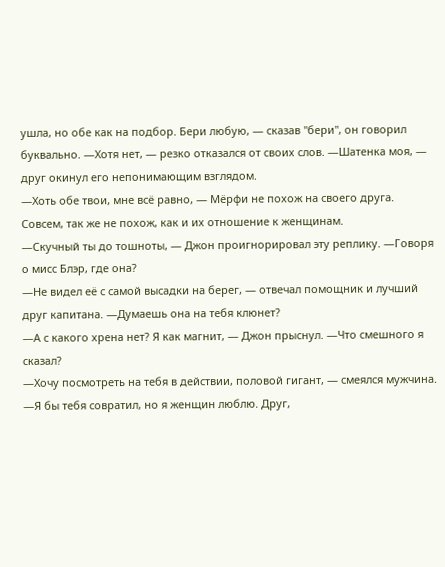ушла, но обе как на подбор. Бери любую, — сказав "бери", он говорил буквально. —Хотя нет, — резко отказался от своих слов. —Шатенка моя, — друг окинул его непонимающим взглядом.
—Хоть обе твои, мне всё равно, — Мёрфи не похож на своего друга. Совсем, так же не похож, как и их отношение к женщинам.
—Скучный ты до тошноты, — Джон проигнорировал эту реплику. —Говоря о мисс Блэр, где она?
—Не видел её с самой высадки на берег, — отвечал помощник и лучший друг капитана. —Думаешь она на тебя клюнет?
—А с какого хрена нет? Я как магнит, — Джон прыснул. —Что смешного я сказал?
—Хочу посмотреть на тебя в действии, половой гигант, — смеялся мужчина.
—Я бы тебя совратил, но я женщин люблю. Друг,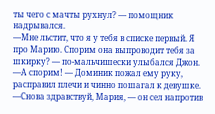ты чего с мачты рухнул? — помощник надрывался.
—Мне льстит, что я у тебя в списке первый. Я про Марию. Спорим она выпроводит тебя за шкирку? — по-мальчишески улыбался Джон.
—А спорим! — Доминик пожал ему руку, расправил плечи и чинно пошагал к девушке.
—Снова здравствуй, Мария, — он сел напротив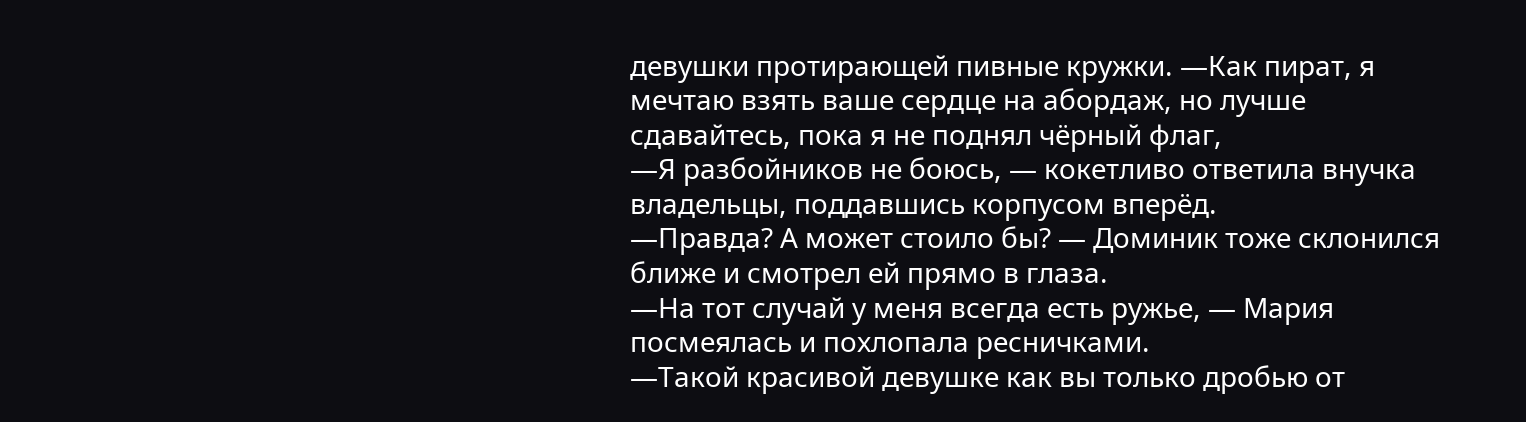девушки протирающей пивные кружки. —Как пират, я мечтаю взять ваше сердце на абордаж, но лучше сдавайтесь, пока я не поднял чёрный флаг,
—Я разбойников не боюсь, — кокетливо ответила внучка владельцы, поддавшись корпусом вперёд.
—Правда? А может стоило бы? — Доминик тоже склонился ближе и смотрел ей прямо в глаза.
—На тот случай у меня всегда есть ружье, — Мария посмеялась и похлопала ресничками.
—Такой красивой девушке как вы только дробью от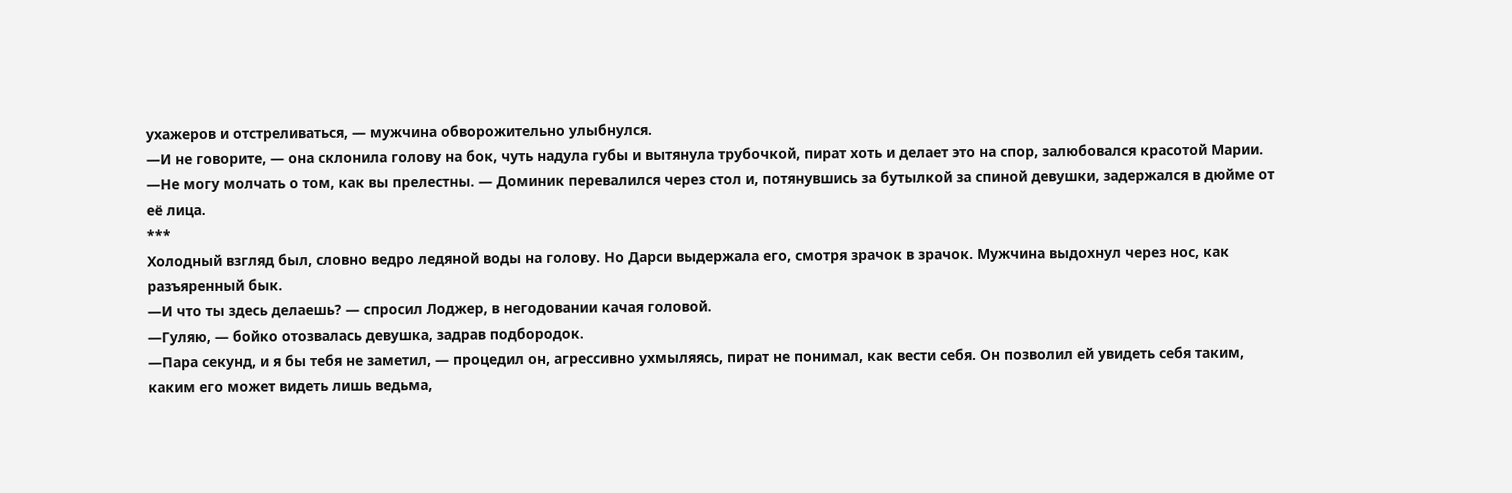ухажеров и отстреливаться, — мужчина обворожительно улыбнулся.
—И не говорите, — она склонила голову на бок, чуть надула губы и вытянула трубочкой, пират хоть и делает это на спор, залюбовался красотой Марии.
—Не могу молчать о том, как вы прелестны. — Доминик перевалился через стол и, потянувшись за бутылкой за спиной девушки, задержался в дюйме от её лица.
***
Холодный взгляд был, словно ведро ледяной воды на голову. Но Дарси выдержала его, смотря зрачок в зрачок. Мужчина выдохнул через нос, как разъяренный бык.
—И что ты здесь делаешь? — спросил Лоджер, в негодовании качая головой.
—Гуляю, — бойко отозвалась девушка, задрав подбородок.
—Пара секунд, и я бы тебя не заметил, — процедил он, агрессивно ухмыляясь, пират не понимал, как вести себя. Он позволил ей увидеть себя таким, каким его может видеть лишь ведьма,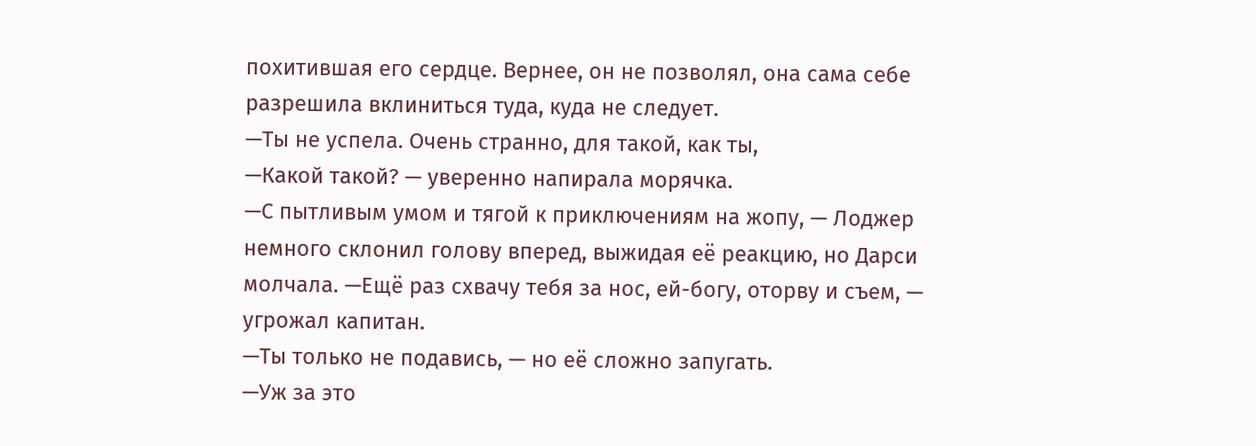похитившая его сердце. Вернее, он не позволял, она сама себе разрешила вклиниться туда, куда не следует.
—Ты не успела. Очень странно, для такой, как ты,
—Какой такой? — уверенно напирала морячка.
—С пытливым умом и тягой к приключениям на жопу, — Лоджер немного склонил голову вперед, выжидая её реакцию, но Дарси молчала. —Ещё раз схвачу тебя за нос, ей-богу, оторву и съем, — угрожал капитан.
—Ты только не подавись, — но её сложно запугать.
—Уж за это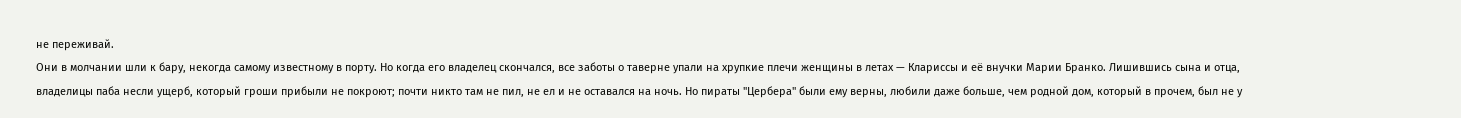не переживай.
Они в молчании шли к бару, некогда самому известному в порту. Но когда его владелец скончался, все заботы о таверне упали на хрупкие плечи женщины в летах — Клариссы и её внучки Марии Бранко. Лишившись сына и отца, владелицы паба несли ущерб, который гроши прибыли не покроют; почти никто там не пил, не ел и не оставался на ночь. Но пираты "Цербера" были ему верны, любили даже больше, чем родной дом, который в прочем, был не у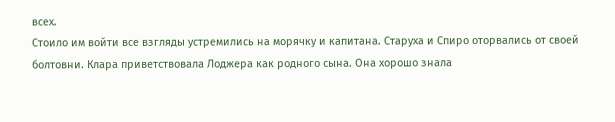всех.
Стоило им войти все взгляды устремились на морячку и капитана. Старуха и Спиро оторвались от своей болтовни. Клара приветствовала Лоджера как родного сына. Она хорошо знала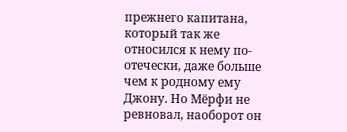прежнего капитана, который так же относился к нему по-отечески, даже больше чем к родному ему Джону. Но Мёрфи не ревновал, наоборот он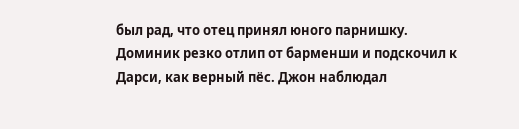был рад, что отец принял юного парнишку.
Доминик резко отлип от барменши и подскочил к Дарси, как верный пёс. Джон наблюдал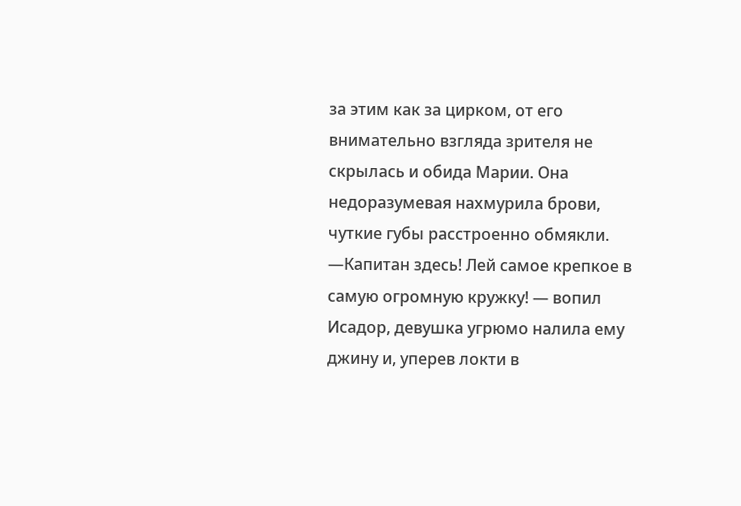за этим как за цирком, от его внимательно взгляда зрителя не скрылась и обида Марии. Она недоразумевая нахмурила брови, чуткие губы расстроенно обмякли.
—Капитан здесь! Лей самое крепкое в самую огромную кружку! — вопил Исадор, девушка угрюмо налила ему джину и, уперев локти в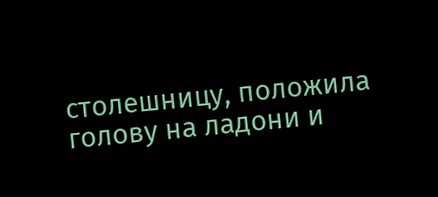столешницу, положила голову на ладони и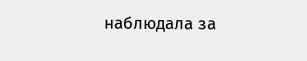наблюдала за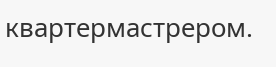квартермастрером.